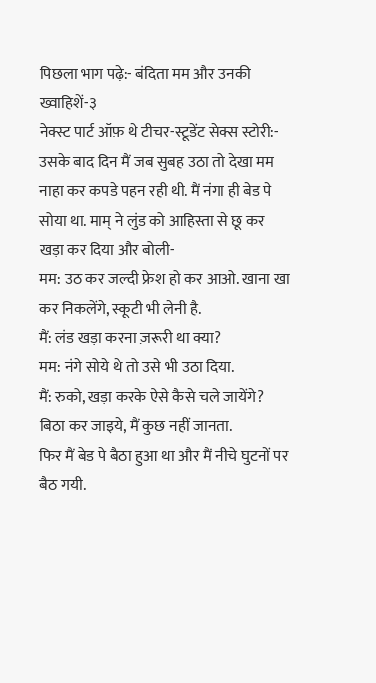पिछला भाग पढ़े:- बंदिता मम और उनकी ख्वाहिशें-३
नेक्स्ट पार्ट ऑफ़ थे टीचर-स्टूडेंट सेक्स स्टोरी:-
उसके बाद दिन मैं जब सुबह उठा तो देखा मम नाहा कर कपडे पहन रही थी. मैं नंगा ही बेड पे सोया था. माम् ने लुंड को आहिस्ता से छू कर खड़ा कर दिया और बोली-
मम: उठ कर जल्दी फ्रेश हो कर आओ. खाना खा कर निकलेंगे, स्कूटी भी लेनी है.
मैं: लंड खड़ा करना ज़रूरी था क्या?
मम: नंगे सोये थे तो उसे भी उठा दिया.
मैं: रुको, खड़ा करके ऐसे कैसे चले जायेंगे? बिठा कर जाइये, मैं कुछ नहीं जानता.
फिर मैं बेड पे बैठा हुआ था और मैं नीचे घुटनों पर बैठ गयी.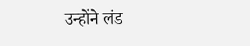उन्होंने लंड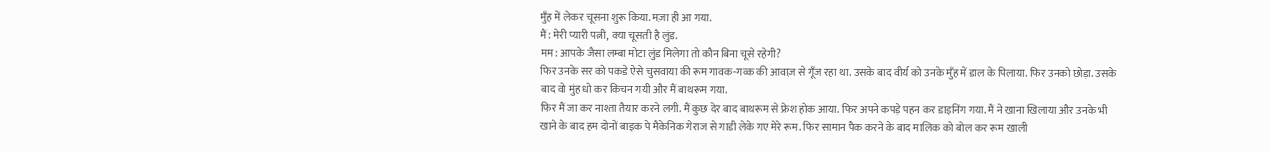मुँह में लेकर चूसना शुरू किया. मज़ा ही आ गया.
मैं: मेरी प्यारी पत्नी, क्या चूसती है लुंड.
मम: आपके जैसा लम्बा मोटा लुंड मिलेगा तो कौन बिना चूसे रहेगी?
फिर उनके सर को पकडे ऐसे चुसवाया की रूम गावक-गव्क की आवाज़ से गूँज रहा था. उसके बाद वीर्य को उनके मुँह में डाल के पिलाया. फिर उनको छोड़ा. उसके बाद वो मुंह धो कर किचन गयी और मैं बाथरूम गया.
फिर मैं जा कर नाश्ता तैयार करने लगी. मैं कुछ देर बाद बाथरूम से फ्रेश होक आया. फिर अपने कपड़े पहन कर डाइनिंग गया. मैं ने खाना खिलाया और उनके भी खाने के बाद हम दोनों बाइक पे मैकेनिक गेराज से गाडी लेके गए मेरे रूम. फिर सामान पैक करने के बाद मालिक को बोल कर रूम खाली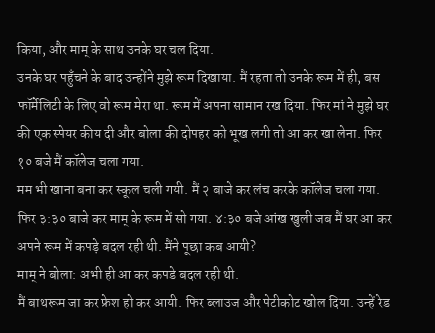किया, और माम् के साथ उनके घर चल दिया.
उनके घर पहुँचने के बाद उन्होंने मुझे रूम दिखाया. मैं रहता तो उनके रूम में ही, बस फॉर्मेलिटी के लिए वो रूम मेरा था. रूम में अपना सामान रख दिया. फिर मां ने मुझे घर की एक स्पेयर कीय दी और बोला की दोपहर को भूख लगी तो आ कर खा लेना. फिर १० बजे मैं कॉलेज चला गया.
मम भी खाना बना कर स्कूल चली गयी. मैं २ बाजे कर लंच करके कॉलेज चला गया. फिर ३:३० बाजे कर माम् के रूम में सो गया. ४:३० बजे आंख खुली जब मैं घर आ कर अपने रूम में कपड़े बदल रही थी. मैंने पूछा कब आयी?
माम् ने बोला: अभी ही आ कर कपडे बदल रही थी.
मैं बाथरूम जा कर फ्रेश हो कर आयी. फिर ब्लाउज और पेटीकोट खोल दिया. उन्हें रेड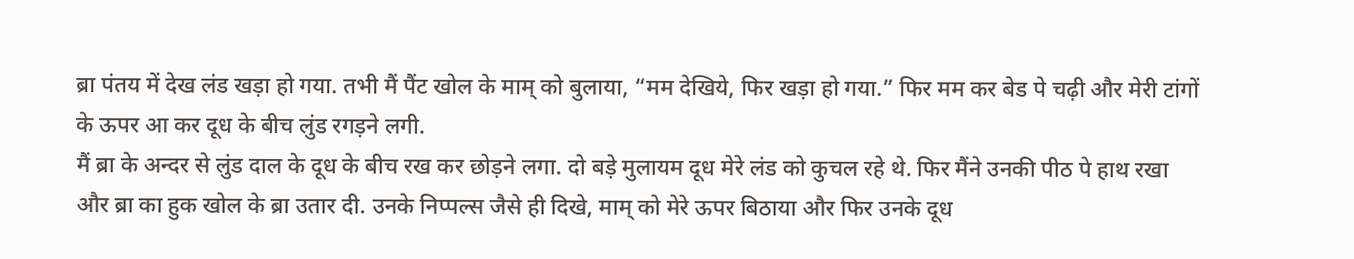ब्रा पंतय में देख लंड खड़ा हो गया. तभी मैं पैंट खोल के माम् को बुलाया, “मम देखिये, फिर खड़ा हो गया.” फिर मम कर बेड पे चढ़ी और मेरी टांगों के ऊपर आ कर दूध के बीच लुंड रगड़ने लगी.
मैं ब्रा के अन्दर से लुंड दाल के दूध के बीच रख कर छोड़ने लगा. दो बड़े मुलायम दूध मेरे लंड को कुचल रहे थे. फिर मैंने उनकी पीठ पे हाथ रखा और ब्रा का हुक खोल के ब्रा उतार दी. उनके निप्पल्स जैसे ही दिखे, माम् को मेरे ऊपर बिठाया और फिर उनके दूध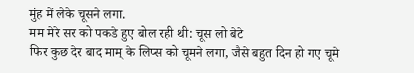मुंह में लेके चूसने लगा.
मम मेरे सर को पकडे हुए बोल रही थी: चूस लो बेटे
फिर कुछ देर बाद माम् के लिप्स को चूमने लगा, जैसे बहुत दिन हो गए चूमे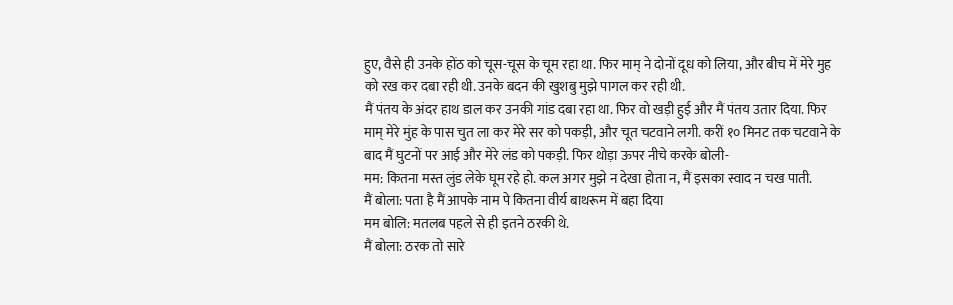हुए, वैसे ही उनके होंठ को चूस-चूस के चूम रहा था. फिर माम् ने दोनों दूध को लिया, और बीच में मेरे मुह को रख कर दबा रही थी. उनके बदन की खुशबु मुझे पागल कर रही थी.
मैं पंतय के अंदर हाथ डाल कर उनकी गांड दबा रहा था. फिर वो खड़ी हुई और मैं पंतय उतार दिया. फिर माम् मेरे मुंह के पास चुत ला कर मेरे सर को पकड़ी, और चूत चटवाने लगी. करीं १० मिनट तक चटवाने के बाद मैं घुटनों पर आई और मेरे लंड को पकड़ी. फिर थोड़ा ऊपर नीचे करके बोली-
मम: कितना मस्त लुंड लेके घूम रहे हो. कल अगर मुझे न देखा होता न, मैं इसका स्वाद न चख पाती.
मैं बोला: पता है मैं आपके नाम पे कितना वीर्य बाथरूम में बहा दिया
मम बोलि: मतलब पहले से ही इतने ठरकी थे.
मैं बोला: ठरक तो सारे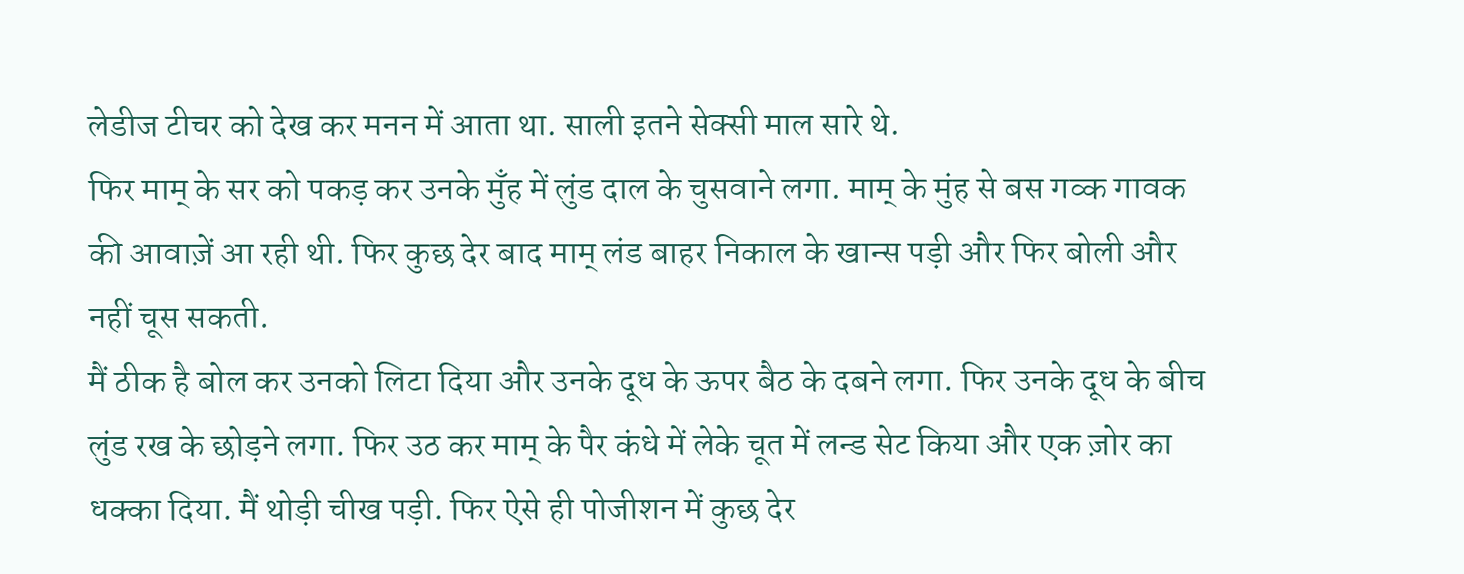लेडीज टीचर को देख कर मनन में आता था. साली इतने सेक्सी माल सारे थे.
फिर माम् के सर को पकड़ कर उनके मुँह में लुंड दाल के चुसवाने लगा. माम् के मुंह से बस गव्क गावक की आवाज़ें आ रही थी. फिर कुछ देर बाद माम् लंड बाहर निकाल के खान्स पड़ी और फिर बोली और नहीं चूस सकती.
मैं ठीक है बोल कर उनको लिटा दिया और उनके दूध के ऊपर बैठ के दबने लगा. फिर उनके दूध के बीच लुंड रख के छोड़ने लगा. फिर उठ कर माम् के पैर कंधे में लेके चूत में लन्ड सेट किया और एक ज़ोर का धक्का दिया. मैं थोड़ी चीख पड़ी. फिर ऐसे ही पोजीशन में कुछ देर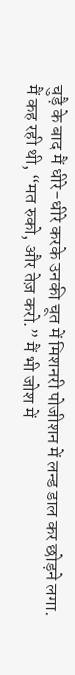चुड़ै के बाद मैं धीरे-धीरे करके उनकी चूत में मिशनरी पोजीशन में लन्ड डाल कर छोड़ने लगा.
मैं कह रही थी, “मत रुको, और तेज़ करो.” मैं भी जोश में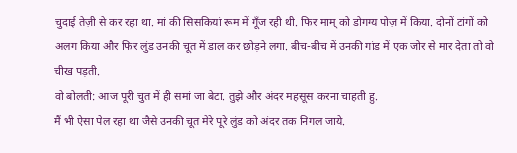चुदाई तेज़ी से कर रहा था. मां की सिसकियां रूम में गूँज रही थी. फिर माम् को डोगग्य पोज़ में किया. दोनों टांगों को अलग किया और फिर लुंड उनकी चूत में डाल कर छोड़ने लगा. बीच-बीच में उनकी गांड में एक जोर से मार देता तो वो चीख पड़ती.
वो बोलती: आज पूरी चुत में ही समां जा बेटा. तुझे और अंदर महसूस करना चाहती हु.
मैं भी ऐसा पेल रहा था जैसे उनकी चूत मेरे पूरे लुंड को अंदर तक निगल जाये.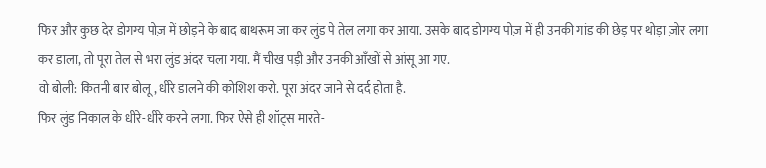फिर और कुछ देर डोगग्य पोज़ में छोड़ने के बाद बाथरूम जा कर लुंड पे तेल लगा कर आया. उसके बाद डोगग्य पोज़ में ही उनकी गांड की छेड़ पर थोड़ा ज़ोर लगा कर डाला, तो पूरा तेल से भरा लुंड अंदर चला गया. मैं चीख पड़ी और उनकी आँखों से आंसू आ गए.
वो बोली: कितनी बार बोलू, धीरे डालने की कोशिश करो. पूरा अंदर जाने से दर्द होता है.
फिर लुंड निकाल के धीरे-धीरे करने लगा. फिर ऐसे ही शॉट्स मारते-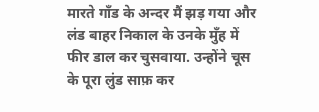मारते गाँड के अन्दर मैं झड़ गया और लंड बाहर निकाल के उनके मुँह में फीर डाल कर चुसवाया. उन्होंने चूस के पूरा लुंड साफ़ कर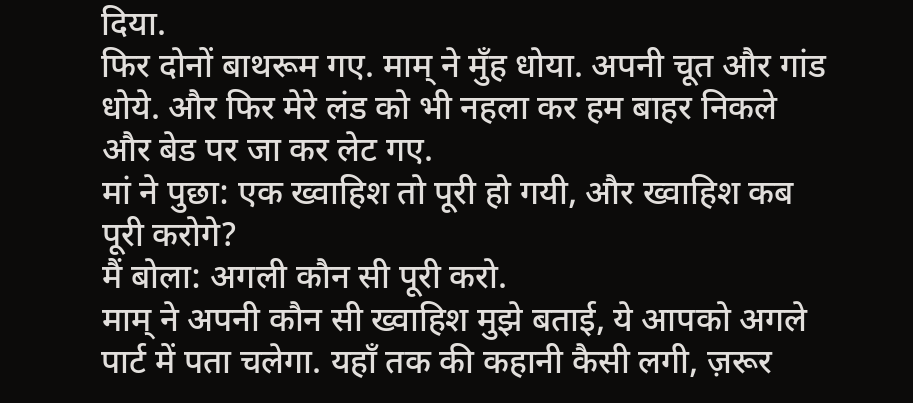दिया.
फिर दोनों बाथरूम गए. माम् ने मुँह धोया. अपनी चूत और गांड धोये. और फिर मेरे लंड को भी नहला कर हम बाहर निकले और बेड पर जा कर लेट गए.
मां ने पुछा: एक ख्वाहिश तो पूरी हो गयी, और ख्वाहिश कब पूरी करोगे?
मैं बोला: अगली कौन सी पूरी करो.
माम् ने अपनी कौन सी ख्वाहिश मुझे बताई, ये आपको अगले पार्ट में पता चलेगा. यहाँ तक की कहानी कैसी लगी, ज़रूर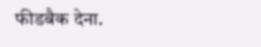फीडबैक देना.